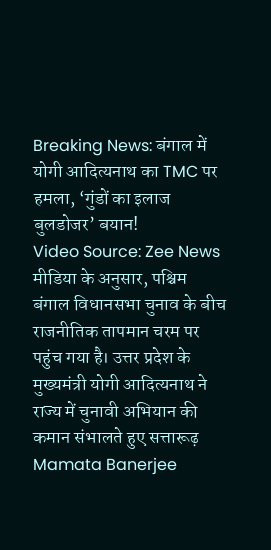Breaking News: बंगाल में योगी आदित्यनाथ का TMC पर हमला, ‘गुंडों का इलाज बुलडोजर’ बयान!
Video Source: Zee News
मीडिया के अनुसार, पश्चिम बंगाल विधानसभा चुनाव के बीच राजनीतिक तापमान चरम पर पहुंच गया है। उत्तर प्रदेश के मुख्यमंत्री योगी आदित्यनाथ ने राज्य में चुनावी अभियान की कमान संभालते हुए सत्तारूढ़ Mamata Banerjee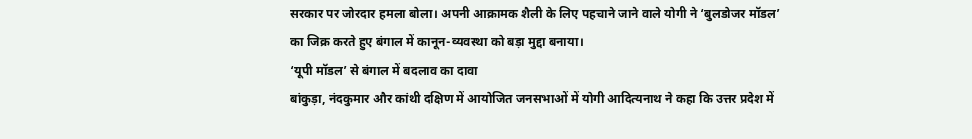सरकार पर जोरदार हमला बोला। अपनी आक्रामक शैली के लिए पहचाने जाने वाले योगी ने ‘बुलडोजर मॉडल’ का जिक्र करते हुए बंगाल में कानून-व्यवस्था को बड़ा मुद्दा बनाया।
‘यूपी मॉडल’ से बंगाल में बदलाव का दावा
बांकुड़ा, नंदकुमार और कांथी दक्षिण में आयोजित जनसभाओं में योगी आदित्यनाथ ने कहा कि उत्तर प्रदेश में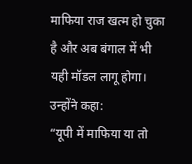माफिया राज खत्म हो चुका है और अब बंगाल में भी यही मॉडल लागू होगा।
उन्होंने कहा:
“यूपी में माफिया या तो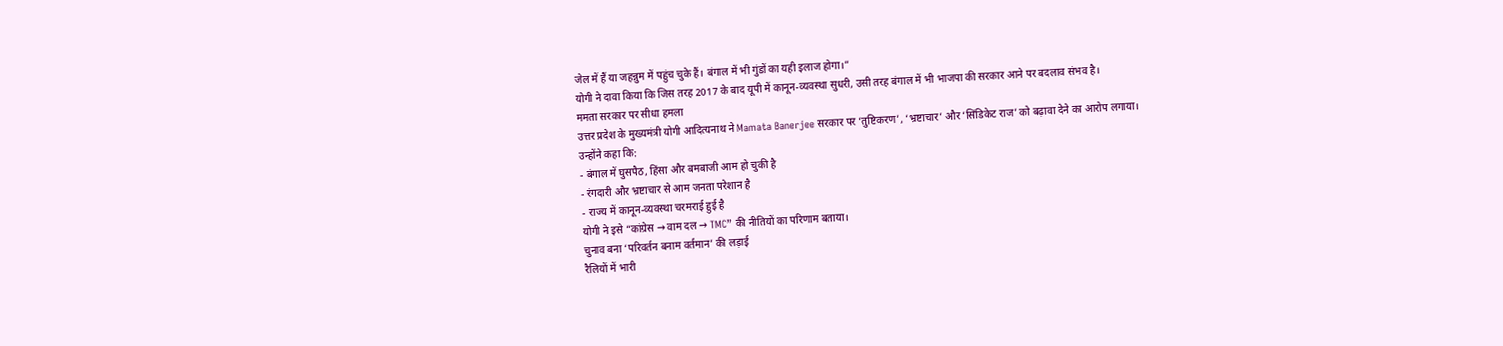जेल में हैं या जहन्नुम में पहुंच चुके हैं। बंगाल में भी गुंडों का यही इलाज होगा।”
योगी ने दावा किया कि जिस तरह 2017 के बाद यूपी में कानून-व्यवस्था सुधरी, उसी तरह बंगाल में भी भाजपा की सरकार आने पर बदलाव संभव है।
ममता सरकार पर सीधा हमला
उत्तर प्रदेश के मुख्यमंत्री योगी आदित्यनाथ ने Mamata Banerjee सरकार पर ‘तुष्टिकरण’, ‘भ्रष्टाचार’ और ‘सिंडिकेट राज’ को बढ़ावा देने का आरोप लगाया।
उन्होंने कहा कि:
- बंगाल में घुसपैठ, हिंसा और बमबाजी आम हो चुकी है
- रंगदारी और भ्रष्टाचार से आम जनता परेशान है
- राज्य में कानून-व्यवस्था चरमराई हुई है
योगी ने इसे “कांग्रेस → वाम दल → TMC” की नीतियों का परिणाम बताया।
चुनाव बना ‘परिवर्तन बनाम वर्तमान’ की लड़ाई
रैलियों में भारी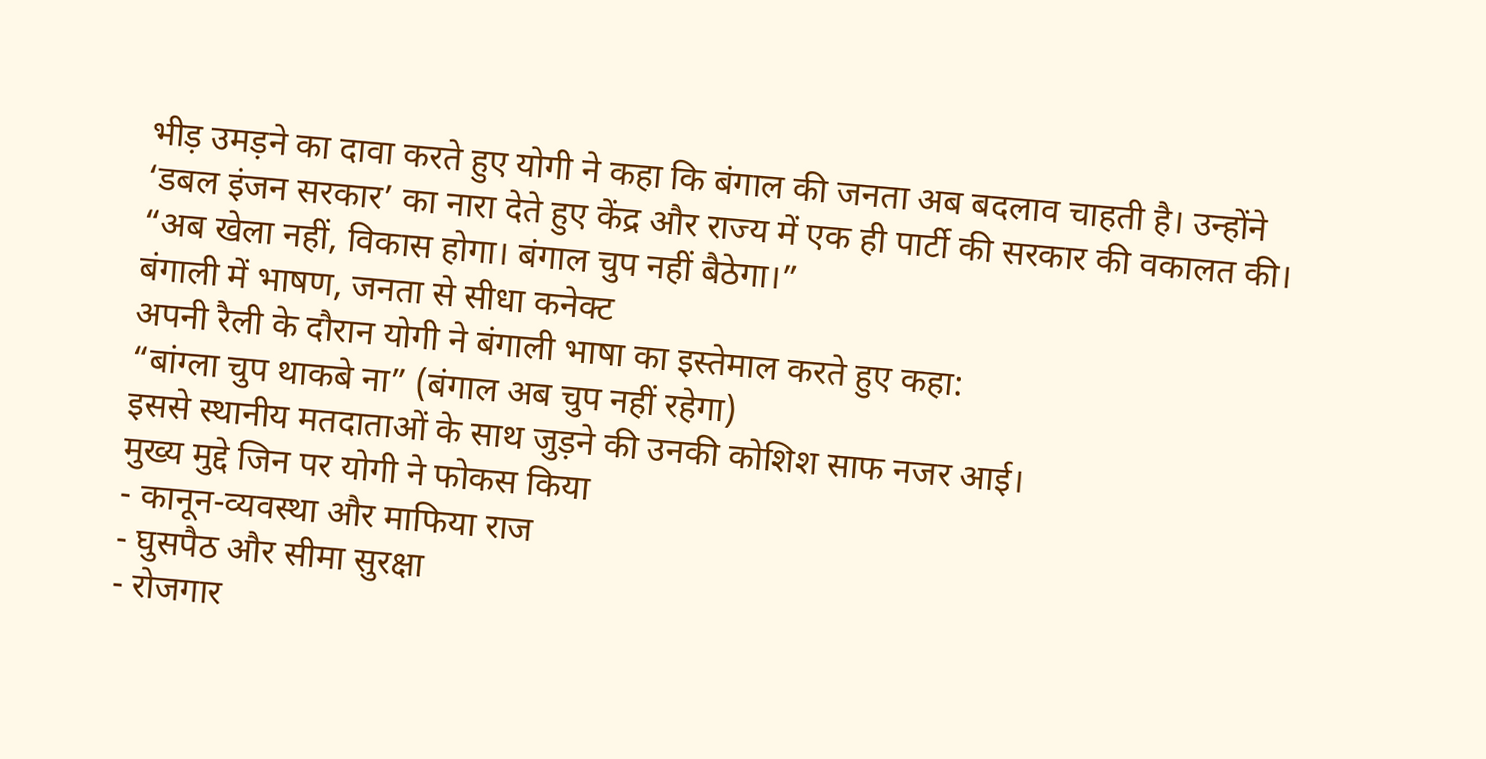भीड़ उमड़ने का दावा करते हुए योगी ने कहा कि बंगाल की जनता अब बदलाव चाहती है। उन्होंने ‘डबल इंजन सरकार’ का नारा देते हुए केंद्र और राज्य में एक ही पार्टी की सरकार की वकालत की।
“अब खेला नहीं, विकास होगा। बंगाल चुप नहीं बैठेगा।”
बंगाली में भाषण, जनता से सीधा कनेक्ट
अपनी रैली के दौरान योगी ने बंगाली भाषा का इस्तेमाल करते हुए कहा:
“बांग्ला चुप थाकबे ना” (बंगाल अब चुप नहीं रहेगा)
इससे स्थानीय मतदाताओं के साथ जुड़ने की उनकी कोशिश साफ नजर आई।
मुख्य मुद्दे जिन पर योगी ने फोकस किया
- कानून-व्यवस्था और माफिया राज
- घुसपैठ और सीमा सुरक्षा
- रोजगार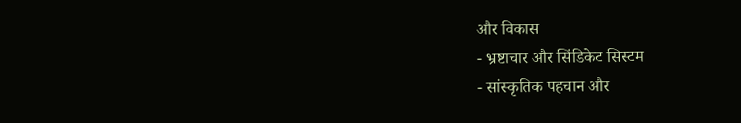और विकास
- भ्रष्टाचार और सिंडिकेट सिस्टम
- सांस्कृतिक पहचान और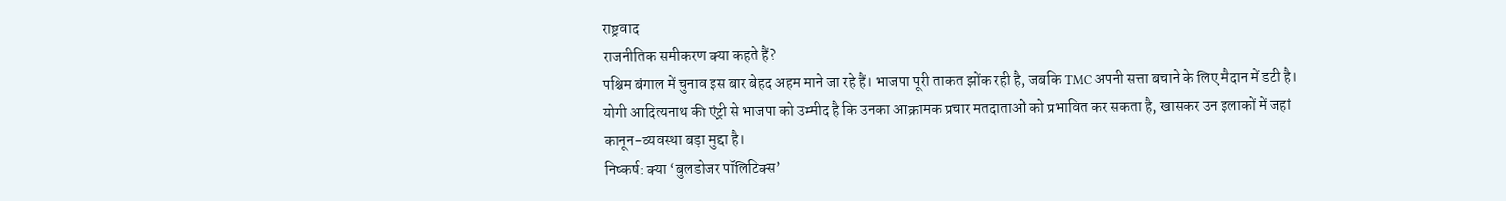राष्ट्रवाद
राजनीतिक समीकरण क्या कहते हैं?
पश्चिम बंगाल में चुनाव इस बार बेहद अहम माने जा रहे हैं। भाजपा पूरी ताकत झोंक रही है, जबकि TMC अपनी सत्ता बचाने के लिए मैदान में डटी है।
योगी आदित्यनाथ की एंट्री से भाजपा को उम्मीद है कि उनका आक्रामक प्रचार मतदाताओं को प्रभावित कर सकता है, खासकर उन इलाकों में जहां कानून-व्यवस्था बड़ा मुद्दा है।
निष्कर्ष: क्या ‘बुलडोजर पॉलिटिक्स’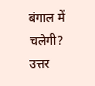बंगाल में चलेगी?
उत्तर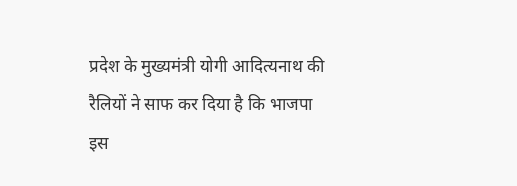प्रदेश के मुख्यमंत्री योगी आदित्यनाथ की रैलियों ने साफ कर दिया है कि भाजपा इस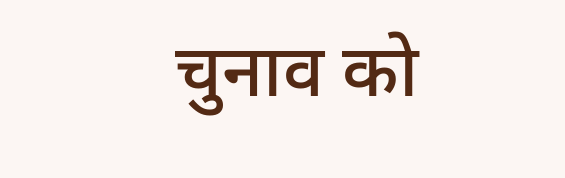चुनाव को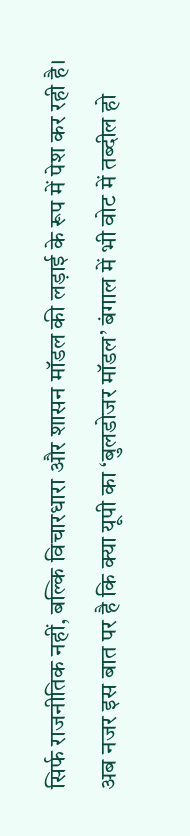सिर्फ राजनीतिक नहीं, बल्कि विचारधारा और शासन मॉडल की लड़ाई के रूप में पेश कर रही है।
अब नजर इस बात पर है कि क्या यूपी का ‘बुलडोजर मॉडल’ बंगाल में भी वोट में तब्दील हो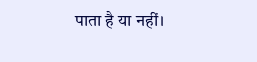पाता है या नहीं।